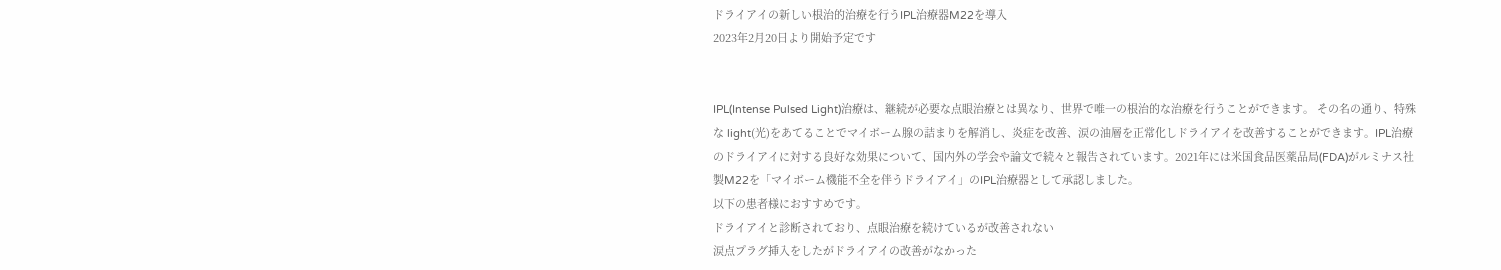ドライアイの新しい根治的治療を行うIPL治療器M22を導入
2023年2月20日より開始予定です


IPL(Intense Pulsed Light)治療は、継続が必要な点眼治療とは異なり、世界で唯一の根治的な治療を行うことができます。 その名の通り、特殊な light(光)をあてることでマイボーム腺の詰まりを解消し、炎症を改善、涙の油層を正常化しドライアイを改善することができます。IPL治療のドライアイに対する良好な効果について、国内外の学会や論文で続々と報告されています。2021年には米国食品医薬品局(FDA)がルミナス社製M22を「マイボーム機能不全を伴うドライアイ」のIPL治療器として承認しました。
以下の患者様におすすめです。
ドライアイと診断されており、点眼治療を続けているが改善されない
涙点プラグ挿入をしたがドライアイの改善がなかった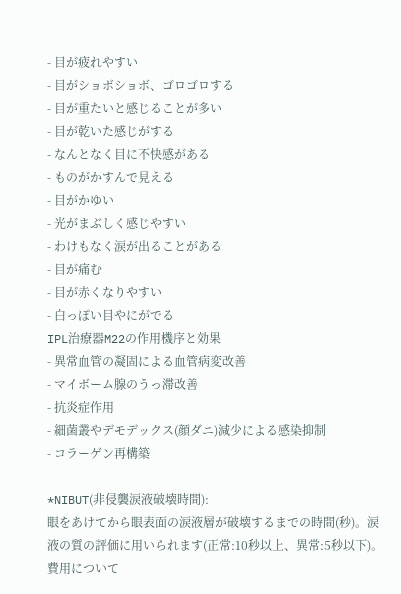- 目が疲れやすい
- 目がショボショボ、ゴロゴロする
- 目が重たいと感じることが多い
- 目が乾いた感じがする
- なんとなく目に不快感がある
- ものがかすんで見える
- 目がかゆい
- 光がまぶしく感じやすい
- わけもなく涙が出ることがある
- 目が痛む
- 目が赤くなりやすい
- 白っぽい目やにがでる
IPL治療器M22の作用機序と効果
- 異常血管の凝固による血管病変改善
- マイボーム腺のうっ滞改善
- 抗炎症作用
- 細菌叢やデモデックス(顔ダニ)減少による感染抑制
- コラーゲン再構築

*NIBUT(非侵襲涙液破壊時間):
眼をあけてから眼表面の涙液層が破壊するまでの時間(秒)。涙液の質の評価に用いられます(正常:10秒以上、異常:5秒以下)。
費用について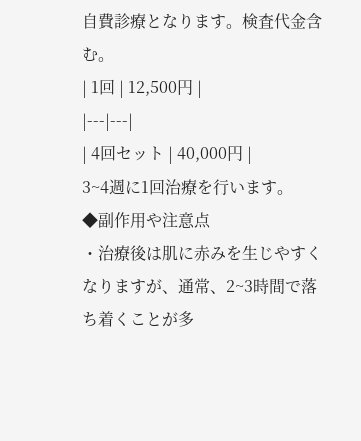自費診療となります。検査代金含む。
| 1回 | 12,500円 |
|---|---|
| 4回セット | 40,000円 |
3~4週に1回治療を行います。
◆副作用や注意点
・治療後は肌に赤みを生じやすくなりますが、通常、2~3時間で落ち着くことが多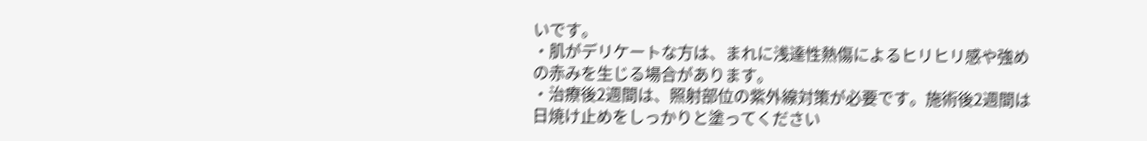いです。
・肌がデリケートな方は、まれに浅達性熱傷によるヒリヒリ感や強めの赤みを生じる場合があります。
・治療後2週間は、照射部位の紫外線対策が必要です。施術後2週間は日焼け止めをしっかりと塗ってください